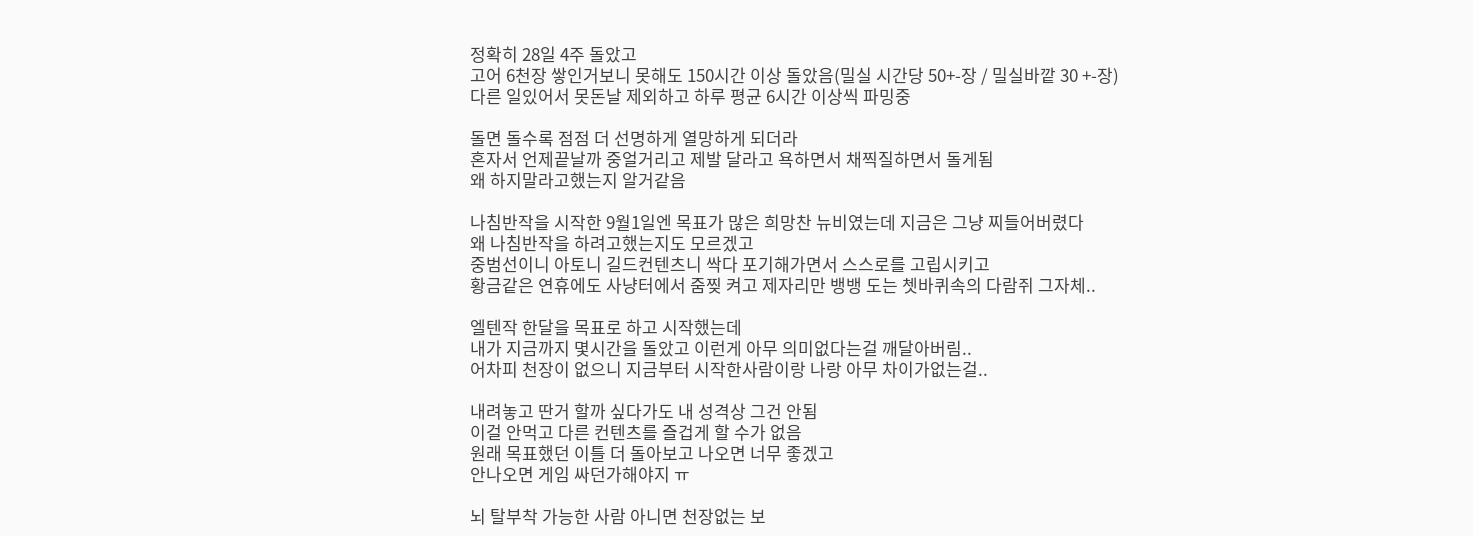정확히 28일 4주 돌았고
고어 6천장 쌓인거보니 못해도 150시간 이상 돌았음(밀실 시간당 50+-장 / 밀실바깥 30 +-장)
다른 일있어서 못돈날 제외하고 하루 평균 6시간 이상씩 파밍중

돌면 돌수록 점점 더 선명하게 열망하게 되더라
혼자서 언제끝날까 중얼거리고 제발 달라고 욕하면서 채찍질하면서 돌게됨
왜 하지말라고했는지 알거같음

나침반작을 시작한 9월1일엔 목표가 많은 희망찬 뉴비였는데 지금은 그냥 찌들어버렸다
왜 나침반작을 하려고했는지도 모르겠고
중범선이니 아토니 길드컨텐츠니 싹다 포기해가면서 스스로를 고립시키고
황금같은 연휴에도 사냥터에서 줌찢 켜고 제자리만 뱅뱅 도는 쳇바퀴속의 다람쥐 그자체..

엘텐작 한달을 목표로 하고 시작했는데
내가 지금까지 몇시간을 돌았고 이런게 아무 의미없다는걸 깨달아버림..
어차피 천장이 없으니 지금부터 시작한사람이랑 나랑 아무 차이가없는걸..

내려놓고 딴거 할까 싶다가도 내 성격상 그건 안됨
이걸 안먹고 다른 컨텐츠를 즐겁게 할 수가 없음
원래 목표했던 이틀 더 돌아보고 나오면 너무 좋겠고
안나오면 게임 싸던가해야지 ㅠ

뇌 탈부착 가능한 사람 아니면 천장없는 보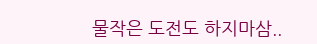물작은 도전도 하지마삼..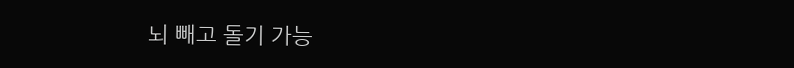뇌 빼고 돌기 가능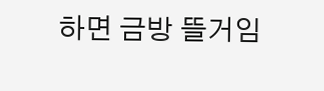하면 금방 뜰거임